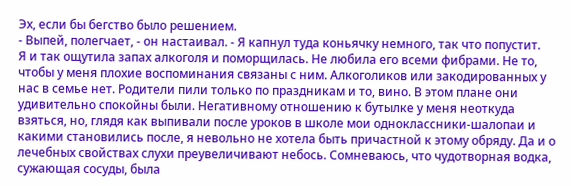Эх, если бы бегство было решением.
- Выпей, полегчает, - он настаивал. - Я капнул туда коньячку немного, так что попустит.
Я и так ощутила запах алкоголя и поморщилась. Не любила его всеми фибрами. Не то, чтобы у меня плохие воспоминания связаны с ним. Алкоголиков или закодированных у нас в семье нет. Родители пили только по праздникам и то, вино. В этом плане они удивительно спокойны были. Негативному отношению к бутылке у меня неоткуда взяться, но, глядя как выпивали после уроков в школе мои одноклассники-шалопаи и какими становились после, я невольно не хотела быть причастной к этому обряду. Да и о лечебных свойствах слухи преувеличивают небось. Сомневаюсь, что чудотворная водка, сужающая сосуды, была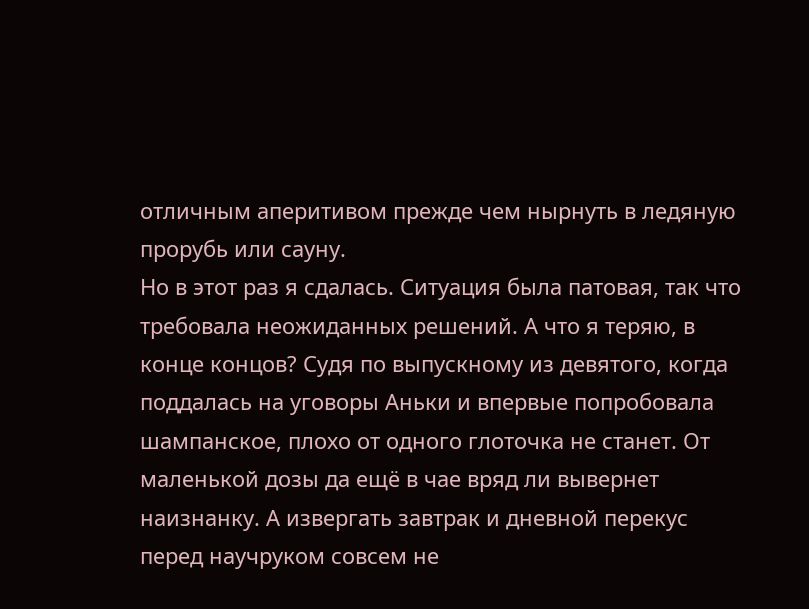отличным аперитивом прежде чем нырнуть в ледяную прорубь или сауну.
Но в этот раз я сдалась. Ситуация была патовая, так что требовала неожиданных решений. А что я теряю, в конце концов? Судя по выпускному из девятого, когда поддалась на уговоры Аньки и впервые попробовала шампанское, плохо от одного глоточка не станет. От маленькой дозы да ещё в чае вряд ли вывернет наизнанку. А извергать завтрак и дневной перекус перед научруком совсем не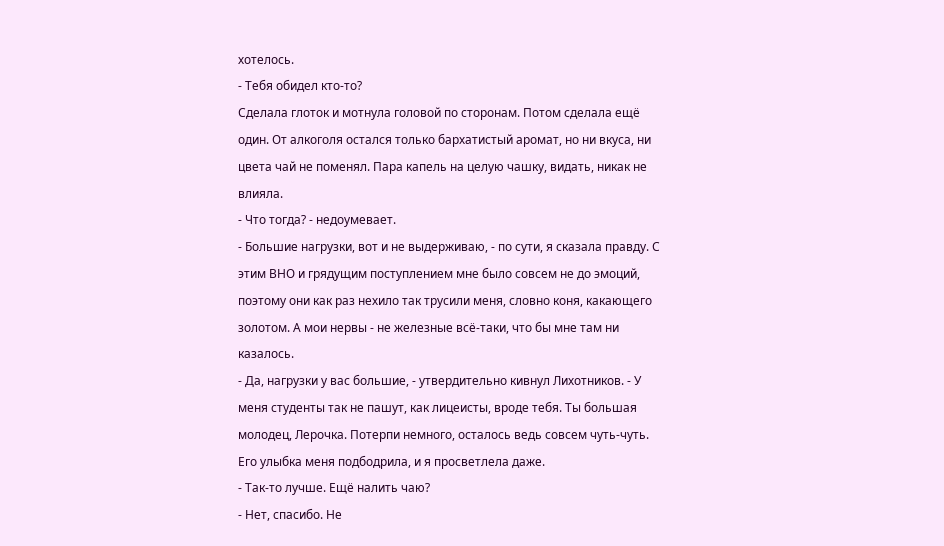хотелось.
- Тебя обидел кто-то?
Сделала глоток и мотнула головой по сторонам. Потом сделала ещё один. От алкоголя остался только бархатистый аромат, но ни вкуса, ни цвета чай не поменял. Пара капель на целую чашку, видать, никак не влияла.
- Что тогда? - недоумевает.
- Большие нагрузки, вот и не выдерживаю, - по сути, я сказала правду. С этим ВНО и грядущим поступлением мне было совсем не до эмоций, поэтому они как раз нехило так трусили меня, словно коня, какающего золотом. А мои нервы - не железные всё-таки, что бы мне там ни казалось.
- Да, нагрузки у вас большие, - утвердительно кивнул Лихотников. - У меня студенты так не пашут, как лицеисты, вроде тебя. Ты большая молодец, Лерочка. Потерпи немного, осталось ведь совсем чуть-чуть.
Его улыбка меня подбодрила, и я просветлела даже.
- Так-то лучше. Ещё налить чаю?
- Нет, спасибо. Не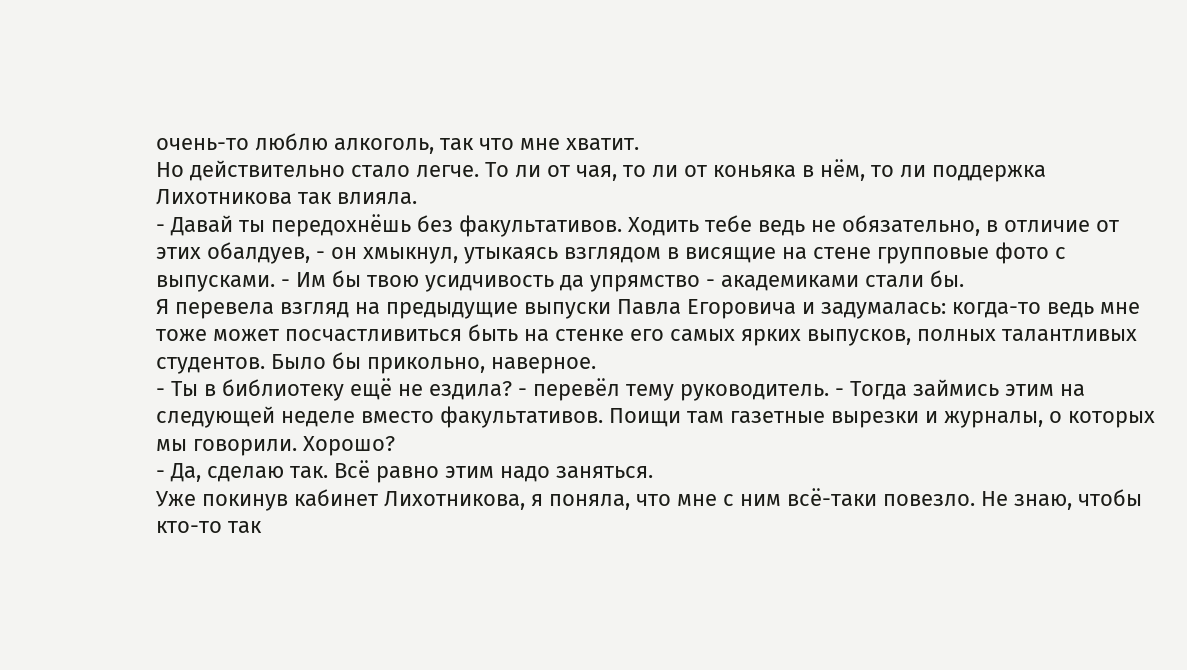очень-то люблю алкоголь, так что мне хватит.
Но действительно стало легче. То ли от чая, то ли от коньяка в нём, то ли поддержка Лихотникова так влияла.
- Давай ты передохнёшь без факультативов. Ходить тебе ведь не обязательно, в отличие от этих обалдуев, - он хмыкнул, утыкаясь взглядом в висящие на стене групповые фото с выпусками. - Им бы твою усидчивость да упрямство - академиками стали бы.
Я перевела взгляд на предыдущие выпуски Павла Егоровича и задумалась: когда-то ведь мне тоже может посчастливиться быть на стенке его самых ярких выпусков, полных талантливых студентов. Было бы прикольно, наверное.
- Ты в библиотеку ещё не ездила? - перевёл тему руководитель. - Тогда займись этим на следующей неделе вместо факультативов. Поищи там газетные вырезки и журналы, о которых мы говорили. Хорошо?
- Да, сделаю так. Всё равно этим надо заняться.
Уже покинув кабинет Лихотникова, я поняла, что мне с ним всё-таки повезло. Не знаю, чтобы кто-то так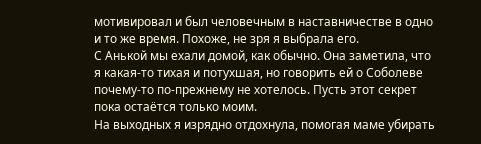мотивировал и был человечным в наставничестве в одно и то же время. Похоже, не зря я выбрала его.
С Анькой мы ехали домой, как обычно. Она заметила, что я какая-то тихая и потухшая, но говорить ей о Соболеве почему-то по-прежнему не хотелось. Пусть этот секрет пока остаётся только моим.
На выходных я изрядно отдохнула, помогая маме убирать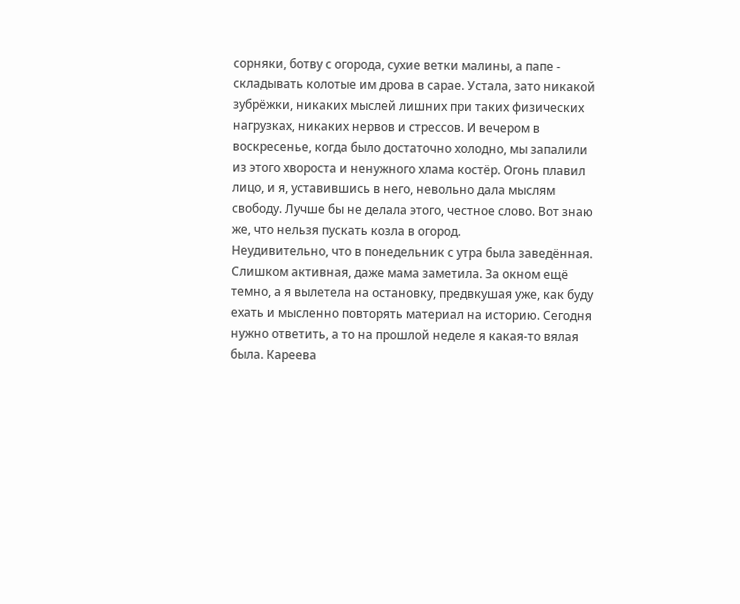сорняки, ботву с огорода, сухие ветки малины, а папе - складывать колотые им дрова в сарае. Устала, зато никакой зубрёжки, никаких мыслей лишних при таких физических нагрузках, никаких нервов и стрессов. И вечером в воскресенье, когда было достаточно холодно, мы запалили из этого хвороста и ненужного хлама костёр. Огонь плавил лицо, и я, уставившись в него, невольно дала мыслям свободу. Лучше бы не делала этого, честное слово. Вот знаю же, что нельзя пускать козла в огород.
Неудивительно, что в понедельник с утра была заведённая. Слишком активная, даже мама заметила. За окном ещё темно, а я вылетела на остановку, предвкушая уже, как буду ехать и мысленно повторять материал на историю. Сегодня нужно ответить, а то на прошлой неделе я какая-то вялая была. Кареева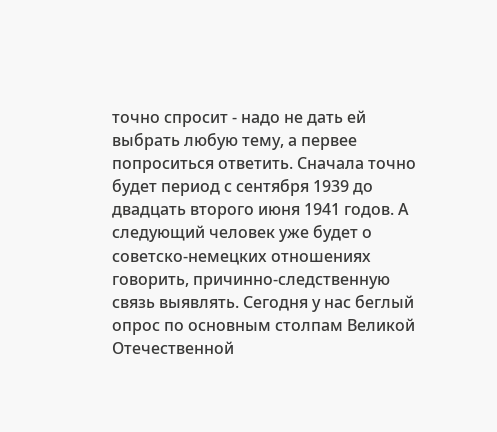точно спросит - надо не дать ей выбрать любую тему, а первее попроситься ответить. Сначала точно будет период с сентября 1939 до двадцать второго июня 1941 годов. А следующий человек уже будет о советско-немецких отношениях говорить, причинно-следственную связь выявлять. Сегодня у нас беглый опрос по основным столпам Великой Отечественной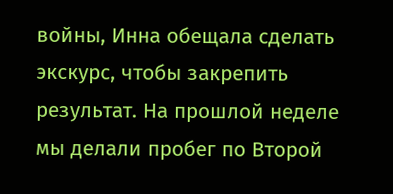войны, Инна обещала сделать экскурс, чтобы закрепить результат. На прошлой неделе мы делали пробег по Второй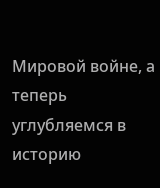Мировой войне, а теперь углубляемся в историю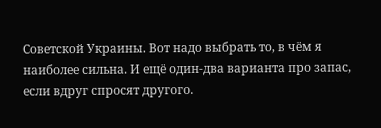Советской Украины. Вот надо выбрать то, в чём я наиболее сильна. И ещё один-два варианта про запас, если вдруг спросят другого.